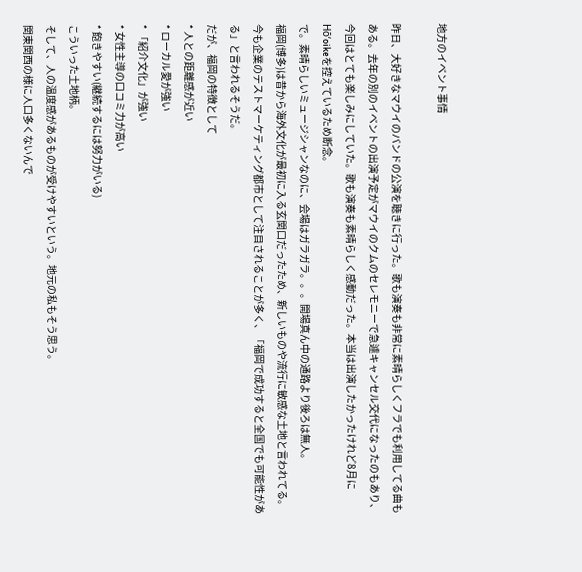地方のイベント事情

昨日、大好きなマウイのバンドの公演を聴きに行った。歌も演奏も非常に素晴らしくフラでも利用してる曲もある。去年の別のイベントの出演予定がマウイのクムのセレモニーで急遽キャンセル交代になったのもあり、今回はとても楽しみにしていた。歌も演奏も素晴らしく感動だった。本当は出演したかったけれど8月にHōʻoikeを控えているため断念。
で。素晴らしいミュージシャンなのに、会場はガラガラ。。。開場真ん中の通路より後ろは無人。
福岡(博多)は昔から海外文化が最初に入る玄関口だったため、新しいものや流行に敏感な土地と言われてる。
今も企業のテストマーケティング都市として注目されることが多く、「福岡で成功すると全国でも可能性がある」と言われるそうだ。
だが、福岡の特徴として
* 人との距離感が近い
* ローカル愛が強い
* 「紹介文化」が強い
* 女性主導の口コミ力が高い
* 飽きやすい(継続するには努力がいる)
こういった土地柄。
そして、人の温度感があるものが受けやすいという。地元の私もそう思う。
関東関西の様に人口多くないんで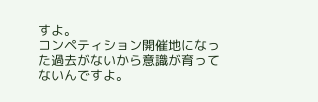すよ。
コンペティション開催地になった過去がないから意識が育ってないんですよ。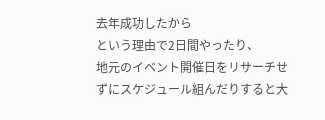去年成功したから
という理由で2日間やったり、
地元のイベント開催日をリサーチせずにスケジュール組んだりすると大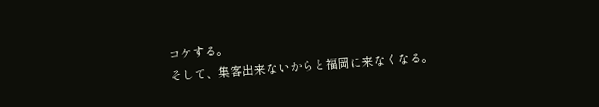コケする。
そして、集客出来ないからと福岡に来なくなる。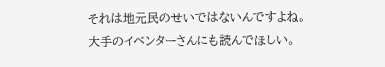それは地元民のせいではないんですよね。
大手のイベンターさんにも読んでほしい。